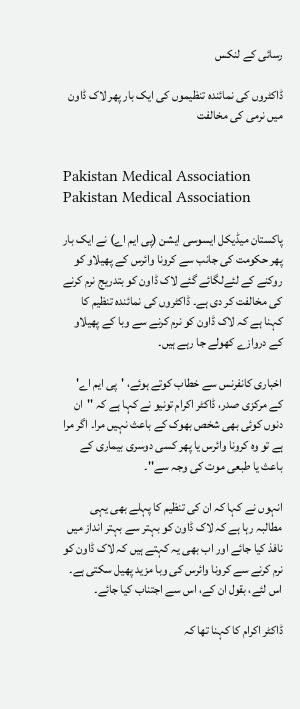رسائی کے لنکس

ڈاکٹروں کی نمائندہ تنظیموں کی ایک بار پھر لاک ڈاون میں نرمی کی مخالفت


Pakistan Medical Association
Pakistan Medical Association

پاکستان میڈیکل ایسوسی ایشن (پی ایم اے) نے ایک بار پھر حکومت کی جانب سے کرونا وائرس کے پھیلاو کو روکنے کے لئےلگائے گئے لاک ڈاون کو بتدریج نرم کرنے کی مخالفت کر دی ہے۔ ڈاکٹروں کی نمائندہ تنظیم کا کہنا ہے کہ لاک ڈاون کو نرم کرنے سے وبا کے پھیلاو کے دروازے کھولے جا رہے ہیں۔

اخباری کانفرنس سے خطاب کوتے ہوئے، 'پی ایم اے' کے مرکزی صدر، ڈاکٹر اکرام تونیو نے کہا ہے کہ ''ان دنوں کوئی بھی شخص بھوک کے باعث نہیں مرا۔ اگر مرا ہے تو وہ کرونا وائرس یا پھر کسی دوسری بیماری کے باعث یا طبعی موت کی وجہ سے''۔

انہوں نے کہا کہ ان کی تنظیم کا پہلے بھی یہی مطالبہ رہا ہے کہ لاک ڈاون کو بہتر سے بہتر انداز میں نافذ کیا جائے اور اب بھی یہ کہتے ہیں کہ لاک ڈاون کو نرم کرنے سے کرونا وائرس کی وبا مزید پھیل سکتی ہے۔ اس لئے، بقول ان کے، اس سے اجتناب کیا جائے۔

ڈاکٹر اکرام کا کہنا تھا کہ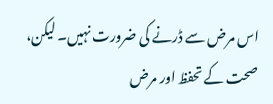اس مرض سے ڈرنے کی ضرورت نہیں۔ لیکن، صحت کے تحفظ اور مرض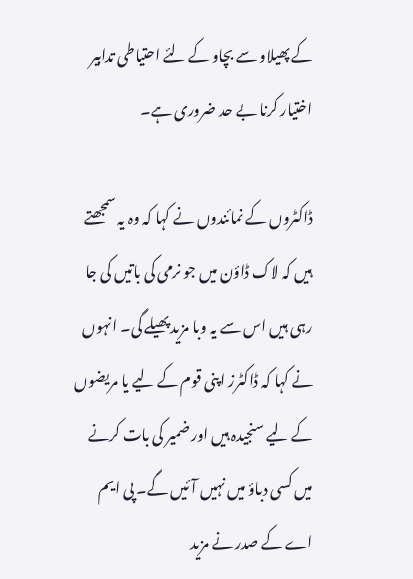کے پھیلاو سے بچاو کے لئے احتیاطی تدابیر اختیار کرنا بے حد ضروری ہے۔

ڈاکٹروں کے نمائندوں نے کہا کہ وہ یہ سمجھتے ہیں کہ لاک ڈاؤن میں جو نرمی کی باتیں کی جا رہی ہیں اس سے یہ وبا مزید پھیلے گی۔ انہوں نے کہا کہ ڈاکٹرز اپنی قوم کے لیے یا مریضوں کے لیے سنجیدہ ہیں اور ضمیر کی بات کرنے میں کسی دباؤ میں نہیں آئیں گے۔ پی ایم اے کے صدر نے مزید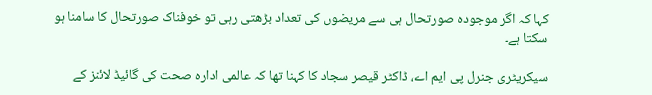کہا کہ اگر موجودہ صورتحال ہی سے مریضوں کی تعداد بڑھتی رہی تو خوفناک صورتحال کا سامنا ہو سکتا ہے۔

سیکریٹری جنرل پی ایم اے، ڈاکٹر قیصر سجاد کا کہنا تھا کہ عالمی ادارہ صحت کی گائیڈ لائنز کے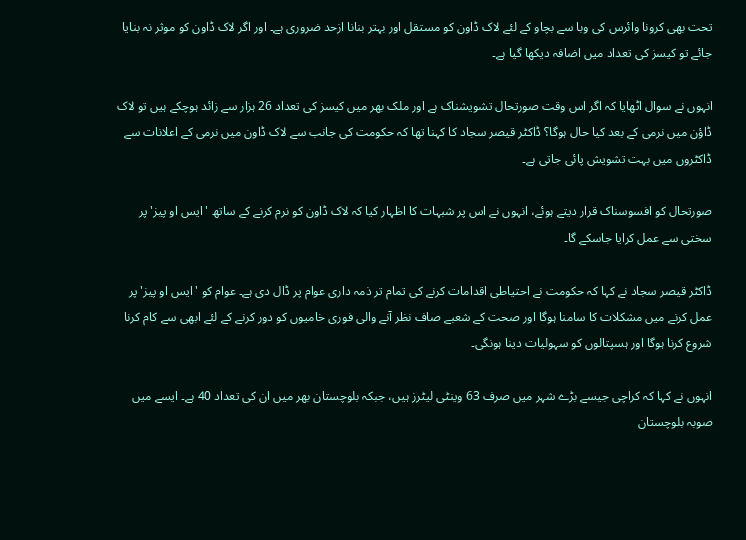تحت بھی کرونا وائرس کی وبا سے بچاو کے لئے لاک ڈاون کو مستقل اور بہتر بنانا ازحد ضروری ہے۔ اور اگر لاک ڈاون کو موثر نہ بنایا جائے تو کیسز کی تعداد میں اضافہ دیکھا گیا ہے۔

انہوں نے سوال اٹھایا کہ اگر اس وقت صورتحال تشویشناک ہے اور ملک بھر میں کیسز کی تعداد 26 ہزار سے زائد ہوچکے ہیں تو لاک ڈاؤن میں نرمی کے بعد کیا حال ہوگا؟ ڈاکٹر قیصر سجاد کا کہنا تھا کہ حکومت کی جانب سے لاک ڈاون میں نرمی کے اعلانات سے ڈاکٹروں میں بہت تشویش پائی جاتی ہے۔

صورتحال کو افسوسناک قرار دیتے ہوئے، انہوں نے اس پر شبہات کا اظہار کیا کہ لاک ڈاون کو نرم کرنے کے ساتھ 'ایس او پیز' پر سختی سے عمل کرایا جاسکے گا۔

ڈاکٹر قیصر سجاد نے کہا کہ حکومت نے احتیاطی اقدامات کرنے کی تمام تر ذمہ داری عوام پر ڈال دی ہے۔ عوام کو 'ایس او پیز' پر عمل کرنے میں مشکلات کا سامنا ہوگا اور صحت کے شعبے صاف نظر آنے والی فوری خامیوں کو دور کرنے کے لئے ابھی سے کام کرنا شروع کرنا ہوگا اور ہسپتالوں کو سہولیات دینا ہونگی۔

انہوں نے کہا کہ کراچی جیسے بڑے شہر میں صرف 63 وینٹی لیٹرز ہیں، جبکہ بلوچستان بھر میں ان کی تعداد 40 ہے۔ ایسے میں صوبہ بلوچستان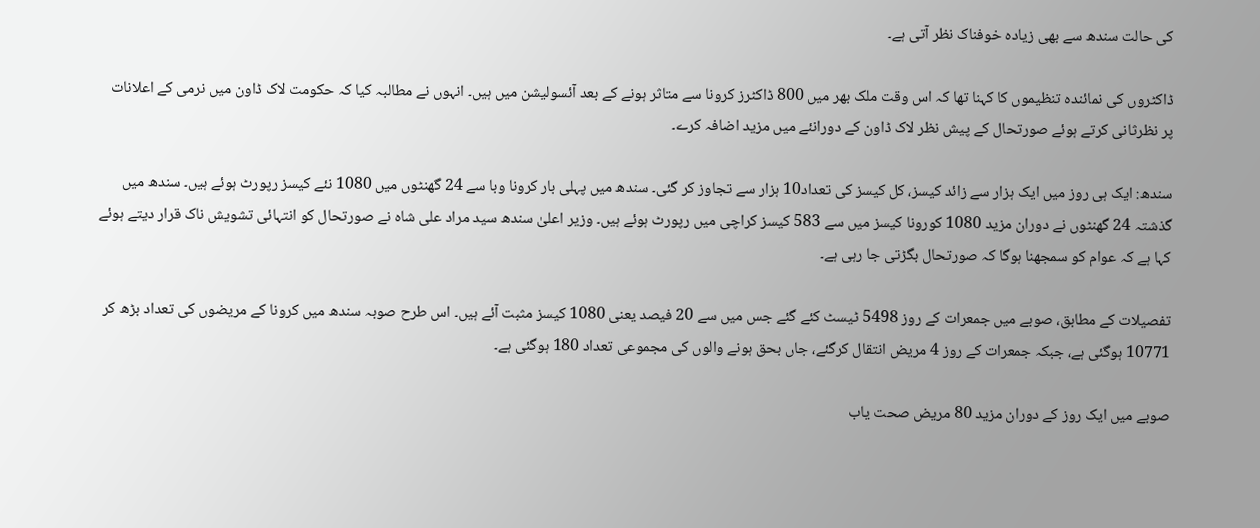کی حالت سندھ سے بھی زیادہ خوفناک نظر آتی ہے۔

ڈاکٹروں کی نمائندہ تنظیموں کا کہنا تھا کہ اس وقت ملک بھر میں 800 ڈاکٹرز کرونا سے متاثر ہونے کے بعد آئسولیشن میں ہیں۔ انہوں نے مطالبہ کیا کہ حکومت لاک ڈاون میں نرمی کے اعلانات پر نظرثانی کرتے ہوئے صورتحال کے پیش نظر لاک ڈاون کے دورانئے میں مزید اضافہ کرے۔

سندھ: ایک ہی روز میں ایک ہزار سے زائد کیسز، کل کیسز کی تعداد10 ہزار سے تجاوز کر گئی۔ سندھ میں پہلی بار کرونا وبا سے 24 گھنٹوں میں 1080 نئے کیسز رپورٹ ہوئے ہیں۔ سندھ میں گذشتہ 24 گھنٹوں نے دوران مزید 1080 کورونا کیسز میں سے 583 کیسز کراچی میں رپورٹ ہوئے ہیں۔ وزیر اعلیٰ سندھ سید مراد علی شاہ نے صورتحال کو انتہائی تشویش ناک قرار دیتے ہوئے کہا ہے کہ عوام کو سمجھنا ہوگا کہ صورتحال بگڑتی جا رہی ہے۔

تفصیلات کے مطابق، صوبے میں جمعرات کے روز 5498 ٹیسٹ کئے گئے جس میں سے 20 فیصد یعنی 1080 کیسز مثبت آئے ہیں۔ اس طرح صوبہ سندھ میں کرونا کے مریضوں کی تعداد بڑھ کر 10771 ہوگئی ہے، جبکہ جمعرات کے روز 4 مریض انتقال کرگئے، جاں بحق ہونے والوں کی مجموعی تعداد 180 ہوگئی ہے۔

صوبے میں ایک روز کے دوران مزید 80 مریض صحت یاب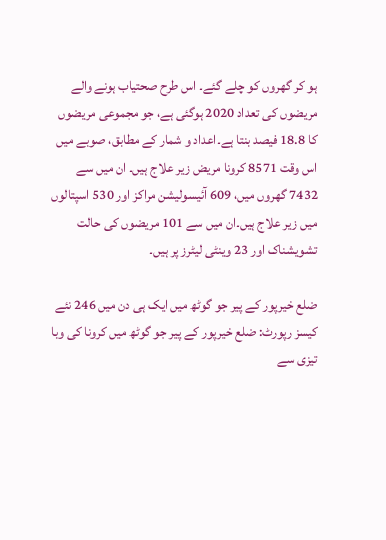ہو کر گھروں کو چلے گئے۔ اس طرح صحتیاب ہونے والے مریضوں کی تعداد 2020 ہوگئی ہے، جو مجموعی مریضوں کا 18.8 فیصد بنتا ہے۔اعداد و شمار کے مطابق، صوبے میں اس وقت 8571 کرونا مریض زیر علاج ہیں۔ ان میں سے 7432 گھروں میں، 609 آئیسولیشن مراکز اور 530 اسپتالوں میں زیر علاج ہیں۔ان میں سے 101 مریضوں کی حالت تشویشناک اور 23 وینٹی لیٹرز پر ہیں۔

ضلع خیرپور کے پیر جو گوٹھ میں ایک ہی دن میں 246 نئے کیسز رپورٹ: ضلع خیرپور کے پیر جو گوٹھ میں کرونا کی وبا تیزی سے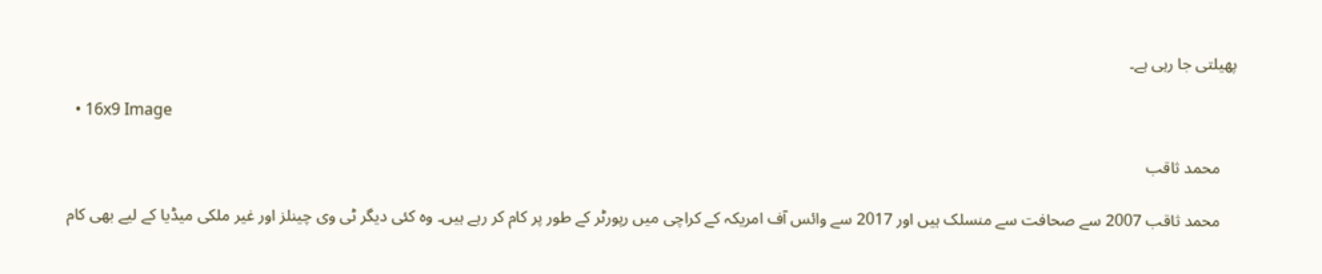پھیلتی جا رہی ہے۔

  • 16x9 Image

    محمد ثاقب

    محمد ثاقب 2007 سے صحافت سے منسلک ہیں اور 2017 سے وائس آف امریکہ کے کراچی میں رپورٹر کے طور پر کام کر رہے ہیں۔ وہ کئی دیگر ٹی وی چینلز اور غیر ملکی میڈیا کے لیے بھی کام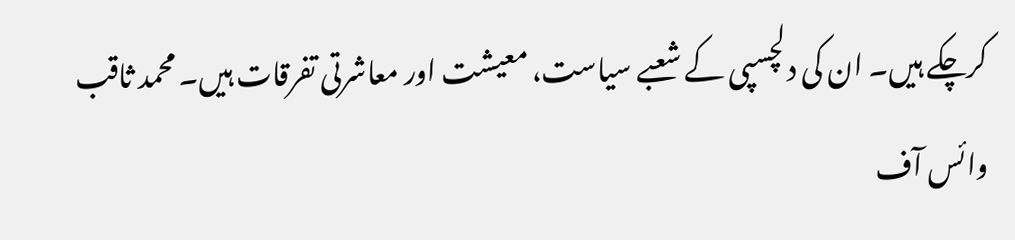کرچکے ہیں۔ ان کی دلچسپی کے شعبے سیاست، معیشت اور معاشرتی تفرقات ہیں۔ محمد ثاقب وائس آف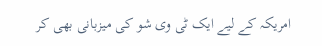امریکہ کے لیے ایک ٹی وی شو کی میزبانی بھی کر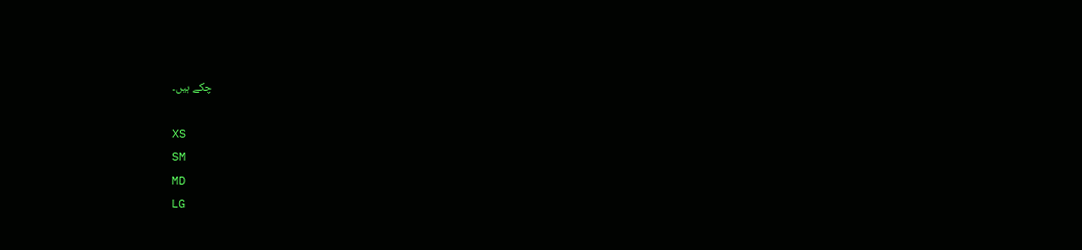چکے ہیں۔

XS
SM
MD
LG